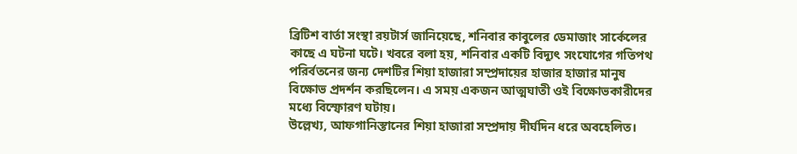ব্রিটিশ বার্তা সংস্থা রয়টার্স জানিয়েছে, শনিবার কাবুলের ডেমাজাং সার্কেলের কাছে এ ঘটনা ঘটে। খবরে বলা হয়, শনিবার একটি বিদ্যুৎ সংযোগের গতিপথ পরির্বতনের জন্য দেশটির শিয়া হাজারা সম্প্রদায়ের হাজার হাজার মানুষ বিক্ষোভ প্রদর্শন করছিলেন। এ সময় একজন আত্মঘাতী ওই বিক্ষোভকারীদের মধ্যে বিস্ফোরণ ঘটায়।
উল্লেখ্য, আফগানিস্তানের শিয়া হাজারা সম্প্রদায় দীর্ঘদিন ধরে অবহেলিত।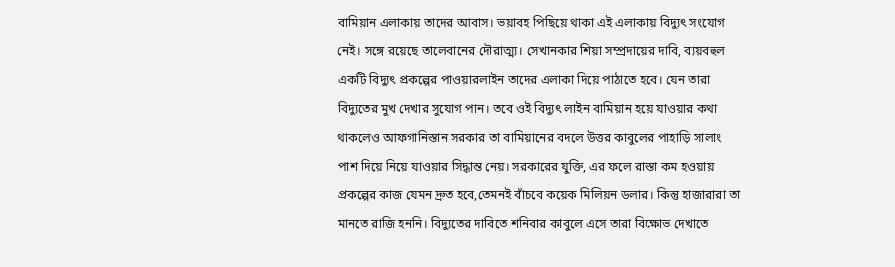বামিয়ান এলাকায় তাদের আবাস। ভয়াবহ পিছিয়ে থাকা এই এলাকায় বিদ্যুৎ সংযোগ নেই। সঙ্গে রয়েছে তালেবানের দৌরাত্ম্য। সেখানকার শিয়া সম্প্রদায়ের দাবি, ব্যয়বহুল একটি বিদ্যুৎ প্রকল্পের পাওয়ারলাইন তাদের এলাকা দিয়ে পাঠাতে হবে। যেন তারা বিদ্যুতের মুখ দেখার সুযোগ পান। তবে ওই বিদ্যুৎ লাইন বামিয়ান হয়ে যাওয়ার কথা থাকলেও আফগানিস্তান সরকার তা বামিয়ানের বদলে উত্তর কাবুলের পাহাড়ি সালাং পাশ দিয়ে নিয়ে যাওয়ার সিদ্ধান্ত নেয়। সরকারের যুক্তি, এর ফলে রাস্তা কম হওয়ায় প্রকল্পের কাজ যেমন দ্রুত হবে,তেমনই বাঁচবে কয়েক মিলিয়ন ডলার। কিন্তু হাজারারা তা মানতে রাজি হননি। বিদ্যুতের দাবিতে শনিবার কাবুলে এসে তারা বিক্ষোভ দেখাতে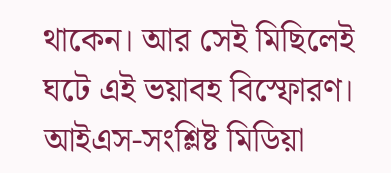থাকেন। আর সেই মিছিলেই ঘটে এই ভয়াবহ বিস্ফোরণ।
আইএস-সংশ্লিষ্ট মিডিয়া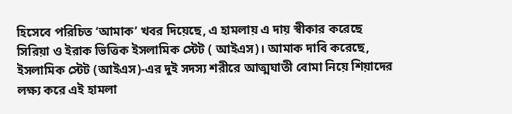হিসেবে পরিচিত ‘আমাক’ খবর দিয়েছে, এ হামলায় এ দায় স্বীকার করেছে সিরিয়া ও ইরাক ভিত্তিক ইসলামিক স্টেট ( আইএস)। আমাক দাবি করেছে, ইসলামিক স্টেট (আইএস)-এর দুই সদস্য শরীরে আত্মঘাতী বোমা নিয়ে শিয়াদের লক্ষ্য করে এই হামলা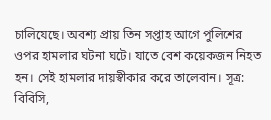চালিযেছে। অবশ্য প্রায় তিন সপ্তাহ আগে পুলিশের ওপর হামলার ঘটনা ঘটে। যাতে বেশ কয়েকজন নিহত হন। সেই হামলার দায়স্বীকার করে তালেবান। সূত্র: বিবিসি,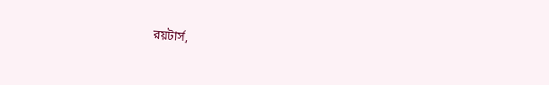রয়টার্স,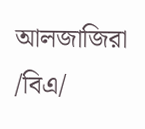আলজাজিরা
/বিএ/